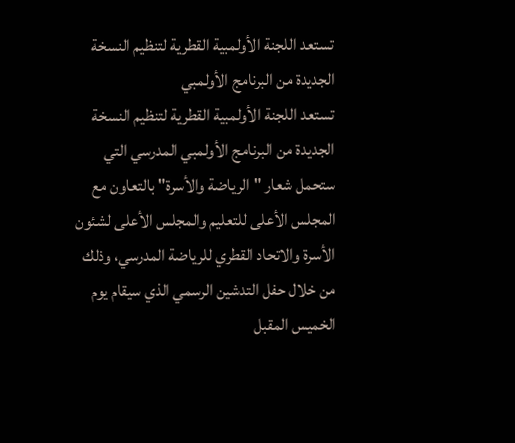تستعد اللجنة الأولمبية القطرية لتنظيم النسخة الجديدة من البرنامج الأولمبي
تستعد اللجنة الأولمبية القطرية لتنظيم النسخة الجديدة من البرنامج الأولمبي المدرسي التي ستحمل شعار "الرياضة والأسرة" بالتعاون مع المجلس الأعلى للتعليم والمجلس الأعلى لشئون الأسرة والاتحاد القطري للرياضة المدرسي، وذلك من خلال حفل التدشين الرسمي الذي سيقام يوم الخميس المقبل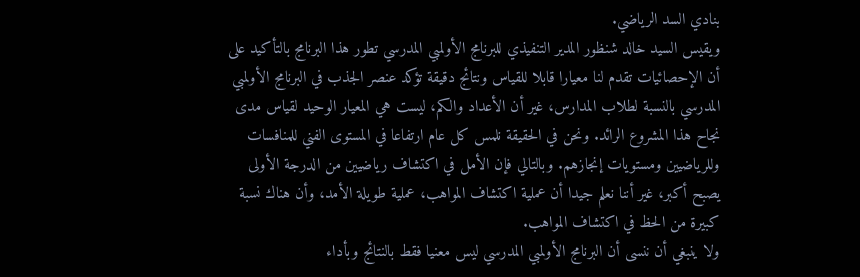بنادي السد الرياضي.
ويقيس السيد خالد شنظور المدير التنفيذي للبرنامج الأولمبي المدرسي تطور هذا البرنامج بالتأكيد على أن الإحصائيات تقدم لنا معيارا قابلا للقياس ونتائج دقيقة تؤكد عنصر الجذب في البرنامج الأولمبي المدرسي بالنسبة لطلاب المدارس، غير أن الأعداد والكم، ليست هي المعيار الوحيد لقياس مدى نجاح هذا المشروع الرائد. ونحن في الحقيقة نلمس كل عام ارتفاعا في المستوى الفني للمنافسات وللرياضيين ومستويات إنجازهم. وبالتالي فإن الأمل في اكتشاف رياضيين من الدرجة الأولى يصبح أكبر، غير أننا نعلم جيدا أن عملية اكتشاف المواهب، عملية طويلة الأمد، وأن هناك نسبة كبيرة من الحظ في اكتشاف المواهب.
ولا ينبغي أن ننسى أن البرنامج الأولمبي المدرسي ليس معنيا فقط بالنتائج وبأداء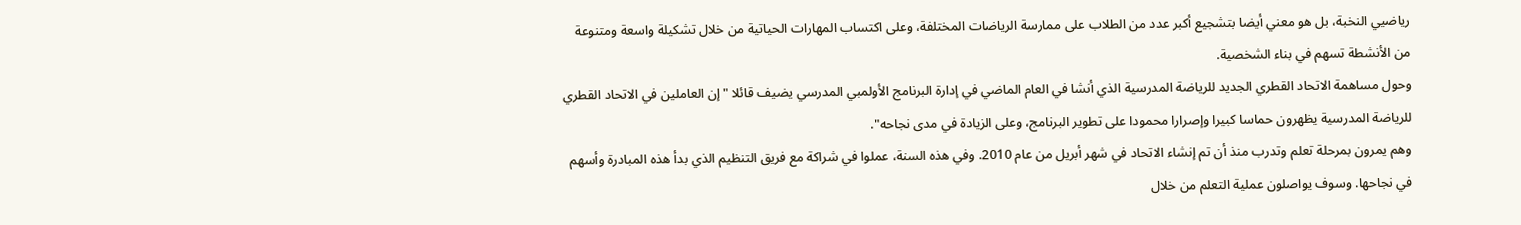رياضيي النخبة، بل هو معني أيضا بتشجيع أكبر عدد من الطلاب على ممارسة الرياضات المختلفة، وعلى اكتساب المهارات الحياتية من خلال تشكيلة واسعة ومتنوعة من الأنشطة تسهم في بناء الشخصية.
وحول مساهمة الاتحاد القطري الجديد للرياضة المدرسية الذي أنشا في العام الماضي في إدارة البرنامج الأولمبي المدرسي يضيف قائلا "إن العاملين في الاتحاد القطري للرياضة المدرسية يظهرون حماسا كبيرا وإصرارا محمودا على تطوير البرنامج، وعلى الزيادة في مدى نجاحه".
وهم يمرون بمرحلة تعلم وتدرب منذ أن تم إنشاء الاتحاد في شهر أبريل من عام 2010. وفي هذه السنة، عملوا في شراكة مع فريق التنظيم الذي بدأ هذه المبادرة وأسهم في نجاحها. وسوف يواصلون عملية التعلم من خلال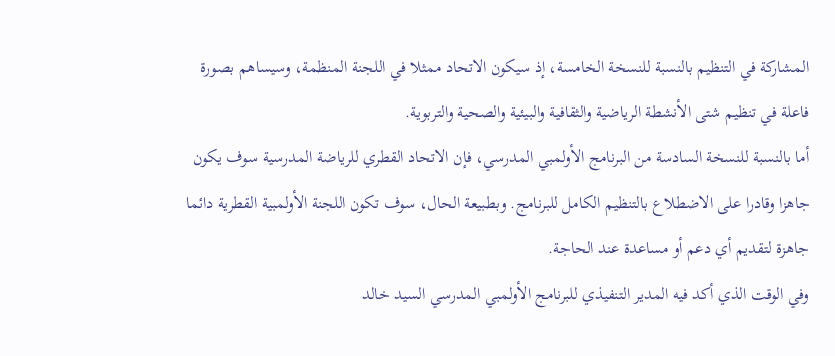المشاركة في التنظيم بالنسبة للنسخة الخامسة، إذ سيكون الاتحاد ممثلا في اللجنة المنظمة، وسيساهم بصورة فاعلة في تنظيم شتى الأنشطة الرياضية والثقافية والبيئية والصحية والتربوية.
أما بالنسبة للنسخة السادسة من البرنامج الأولمبي المدرسي، فإن الاتحاد القطري للرياضة المدرسية سوف يكون جاهزا وقادرا على الاضطلاع بالتنظيم الكامل للبرنامج. وبطبيعة الحال، سوف تكون اللجنة الأولمبية القطرية دائما جاهزة لتقديم أي دعم أو مساعدة عند الحاجة.
وفي الوقت الذي أكد فيه المدير التنفيذي للبرنامج الأولمبي المدرسي السيد خالد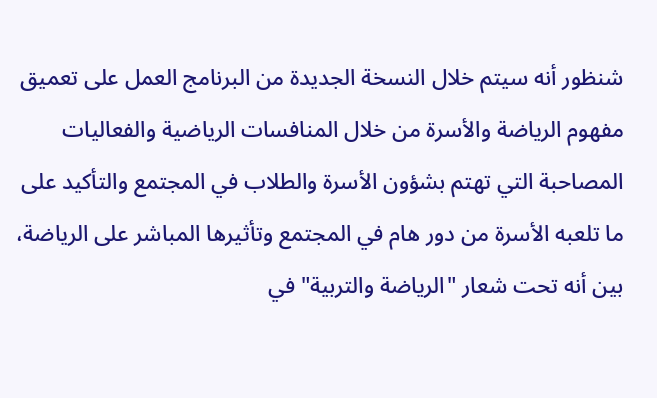شنظور أنه سيتم خلال النسخة الجديدة من البرنامج العمل على تعميق مفهوم الرياضة والأسرة من خلال المنافسات الرياضية والفعاليات المصاحبة التي تهتم بشؤون الأسرة والطلاب في المجتمع والتأكيد على ما تلعبه الأسرة من دور هام في المجتمع وتأثيرها المباشر على الرياضة، بين أنه تحت شعار "الرياضة والتربية" في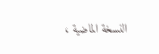النسخة الماضية ،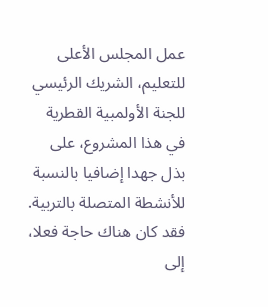عمل المجلس الأعلى للتعليم، الشريك الرئيسي للجنة الأولمبية القطرية في هذا المشروع، على بذل جهدا إضافيا بالنسبة للأنشطة المتصلة بالتربية. فقد كان هناك حاجة فعلا، إلى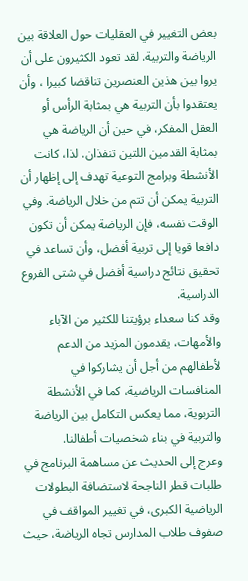بعض التغيير في العقليات حول العلاقة بين الرياضة والتربية. لقد تعود الكثيرون على أن يروا بين هذين العنصرين تناقضا كبيرا ، وأن يعتقدوا بأن التربية هي بمثابة الرأس أو العقل المفكر، في حين أن الرياضة هي بمثابة القدمين اللتين تنفذان. لذا، كانت الأنشطة وبرامج التوعية تهدف إلى إظهار أن التربية يمكن أن تتم من خلال الرياضة. وفي الوقت نفسه، فإن الرياضة يمكن أن تكون دافعا قويا إلى تربية أفضل، وأن تساعد في تحقيق نتائج دراسية أفضل في شتى الفروع الدراسية.
وقد كنا سعداء برؤيتنا للكثير من الآباء والأمهات، يقدمون المزيد من الدعم لأطفالهم من أجل أن يشاركوا في المنافسات الرياضية، كما في الأنشطة التربوية، مما يعكس التكامل بين الرياضة والتربية في بناء شخصيات أطفالنا.
وعرج إلى الحديث عن مساهمة البرنامج في طلبات قطر الناجحة لاستضافة البطولات الرياضية الكبرى، في تغيير المواقف في صفوف طلاب المدارس تجاه الرياضة، حيث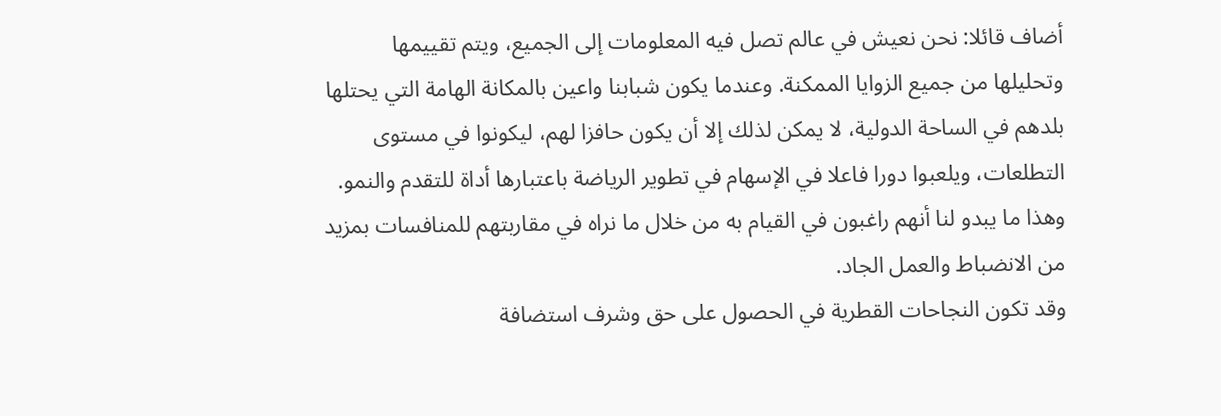أضاف قائلا: نحن نعيش في عالم تصل فيه المعلومات إلى الجميع، ويتم تقييمها وتحليلها من جميع الزوايا الممكنة. وعندما يكون شبابنا واعين بالمكانة الهامة التي يحتلها بلدهم في الساحة الدولية، لا يمكن لذلك إلا أن يكون حافزا لهم، ليكونوا في مستوى التطلعات، ويلعبوا دورا فاعلا في الإسهام في تطوير الرياضة باعتبارها أداة للتقدم والنمو. وهذا ما يبدو لنا أنهم راغبون في القيام به من خلال ما نراه في مقاربتهم للمنافسات بمزيد من الانضباط والعمل الجاد.
وقد تكون النجاحات القطرية في الحصول على حق وشرف استضافة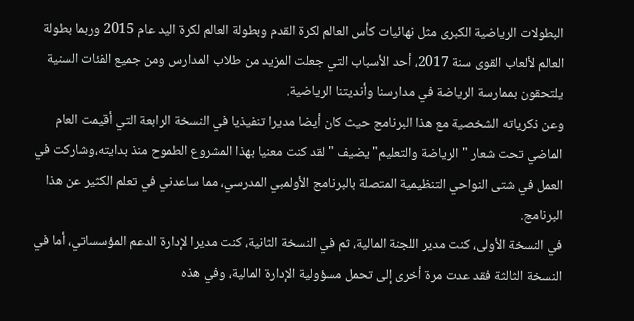البطولات الرياضية الكبرى مثل نهائيات كأس العالم لكرة القدم وبطولة العالم لكرة اليد عام 2015 وربما بطولة العالم لألعاب القوى سنة 2017، أحد الأسباب التي جعلت المزيد من طلاب المدارس ومن جميع الفئات السنية يلتحقون بممارسة الرياضة في مدارسنا وأنديتنا الرياضية.
وعن ذكرياته الشخصية مع هذا البرنامج حيث كان أيضا مديرا تنفيذيا في النسخة الرابعة التي أقيمت العام الماضي تحت شعار "الرياضة والتعليم" يضيف "لقد كنت معنيا بهذا المشروع الطموح منذ بدايته،وشاركت في العمل في شتى النواحي التنظيمية المتصلة بالبرنامج الأولمبي المدرسي، مما ساعدني في تعلم الكثير عن هذا البرنامج.
في النسخة الأولى، كنت مدير اللجنة المالية، ثم في النسخة الثانية، كنت مديرا لإدارة الدعم المؤسساتي، أما في النسخة الثالثة فقد عدت مرة أخرى إلى تحمل مسؤولية الإدارة المالية، وفي هذه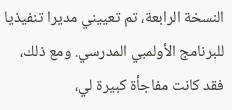النسخة الرابعة، تم تعييني مديرا تنفيذيا للبرنامج الأولمبي المدرسي. ومع ذلك، فقد كانت مفاجأة كبيرة لي،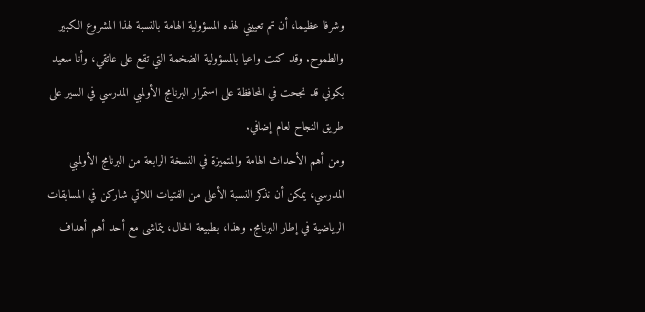وشرفا عظيما، أن تم تعييني لهذه المسؤولية الهامة بالنسبة لهذا المشروع الكبير والطموح. وقد كنت واعيا بالمسؤولية الضخمة التي تقع على عاتقي، وأنا سعيد بكوني قد نجحت في المحافظة على استمرار البرنامج الأولمبي المدرسي في السير على طريق النجاح لعام إضافي.
ومن أهم الأحداث الهامة والمتميزة في النسخة الرابعة من البرنامج الأولمبي المدرسي، يمكن أن نذكر النسبة الأعلى من الفتيات اللاتي شاركن في المسابقات الرياضية في إطار البرنامج. وهذا، بطبيعة الحال، يتماشى مع أحد أهم أهداف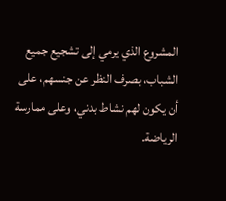المشروع الذي يرمي إلى تشجيع جميع الشباب، بصرف النظر عن جنسهم، على أن يكون لهم نشاط بدني، وعلى ممارسة الرياضة.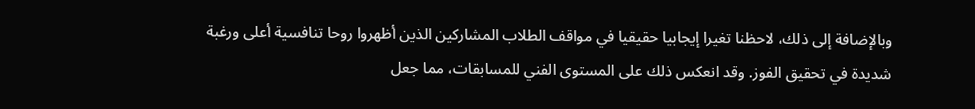وبالإضافة إلى ذلك، لاحظنا تغيرا إيجابيا حقيقيا في مواقف الطلاب المشاركين الذين أظهروا روحا تنافسية أعلى ورغبة شديدة في تحقيق الفوز. وقد انعكس ذلك على المستوى الفني للمسابقات، مما جعل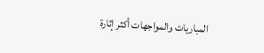المباريات والمواجهات أكثر إثارة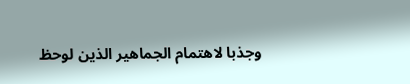وجذبا لاهتمام الجماهير الذين لوحظ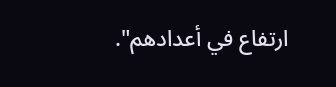ارتفاع في أعدادهم".